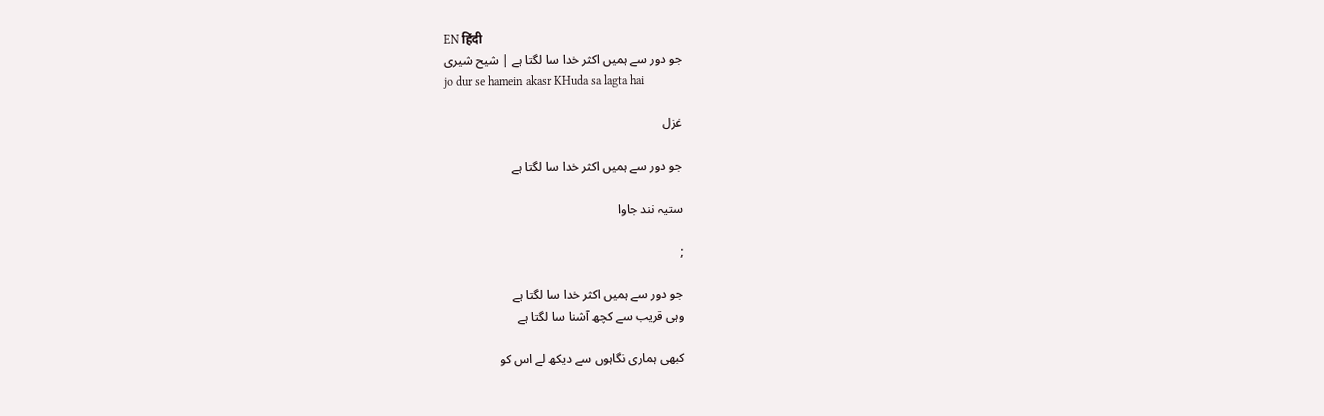EN हिंदी
جو دور سے ہمیں اکثر خدا سا لگتا ہے | شیح شیری
jo dur se hamein akasr KHuda sa lagta hai

غزل

جو دور سے ہمیں اکثر خدا سا لگتا ہے

ستیہ نند جاوا

;

جو دور سے ہمیں اکثر خدا سا لگتا ہے
وہی قریب سے کچھ آشنا سا لگتا ہے

کبھی ہماری نگاہوں سے دیکھ لے اس کو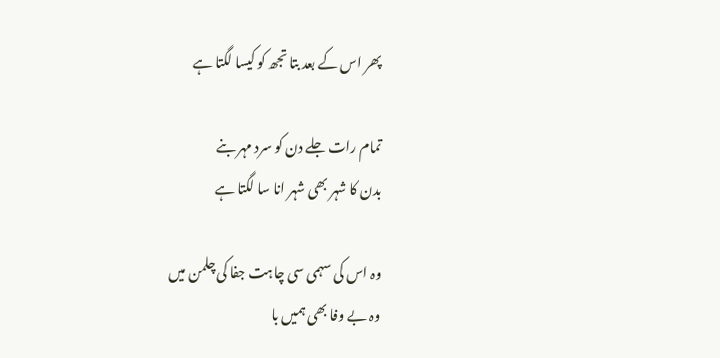پھر اس کے بعد بتا تجھ کو کیسا لگتا ہے

تمام رات جلے دن کو سرد مہر بنے
بدن کا شہر بھی شہر انا سا لگتا ہے

وہ اس کی سہمی سی چاہت جفا کی چلمن میں
وہ بے وفا بھی ہمیں با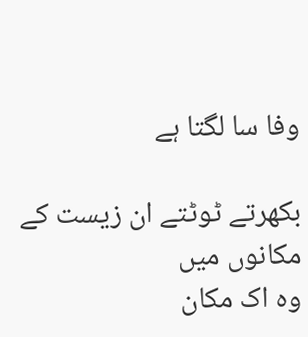وفا سا لگتا ہے

بکھرتے ٹوٹتے ان زیست کے مکانوں میں
وہ اک مکان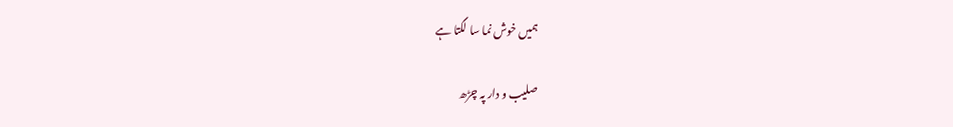ہمیں خوش نما سا لگتا ہے

صلیب و دار پہ چڑھ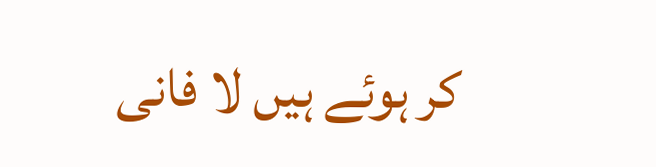کر ہوئے ہیں لا فانی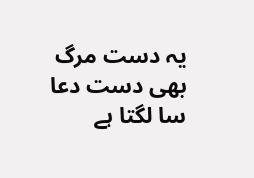یہ دست مرگ بھی دست دعا سا لگتا ہے